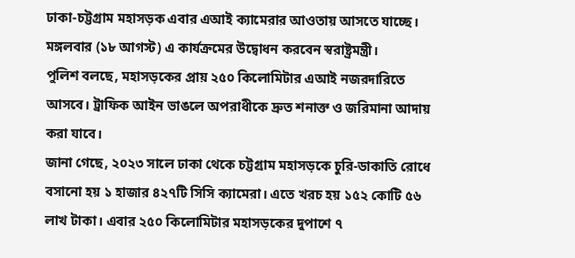ঢাকা-চট্টগ্রাম মহাসড়ক এবার এআই ক্যামেরার আওতায় আসতে যাচ্ছে। মঙ্গলবার (১৮ আগস্ট) এ কার্যক্রমের উদ্বোধন করবেন স্বরাষ্ট্রমন্ত্রী।
পুলিশ বলছে, মহাসড়কের প্রায় ২৫০ কিলোমিটার এআই নজরদারিতে আসবে। ট্রাফিক আইন ভাঙলে অপরাধীকে দ্রুত শনাক্ত ও জরিমানা আদায় করা যাবে।
জানা গেছে, ২০২৩ সালে ঢাকা থেকে চট্টগ্রাম মহাসড়কে চুরি-ডাকাতি রোধে বসানো হয় ১ হাজার ৪২৭টি সিসি ক্যামেরা। এতে খরচ হয় ১৫২ কোটি ৫৬ লাখ টাকা। এবার ২৫০ কিলোমিটার মহাসড়কের দুপাশে ৭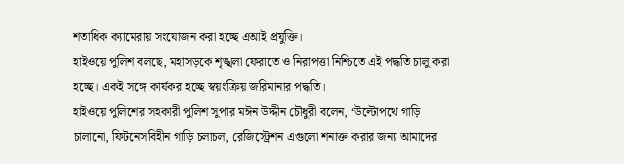শতাধিক ক্যামেরায় সংযোজন করা হচ্ছে এআই প্রযুক্তি।
হাইওয়ে পুলিশ বলছে, মহাসড়কে শৃঙ্খলা ফেরাতে ও নিরাপত্তা নিশ্চিতে এই পদ্ধতি চালু করা হচ্ছে। একই সঙ্গে কার্যকর হচ্ছে স্বয়ংক্রিয় জরিমানার পদ্ধতি।
হাইওয়ে পুলিশের সহকারী পুলিশ সুপার মঈন উদ্দীন চৌধুরী বলেন, ‘উল্টোপথে গাড়ি চালানো, ফিটনেসবিহীন গাড়ি চলাচল, রেজিস্ট্রেশন এগুলো শনাক্ত করার জন্য আমাদের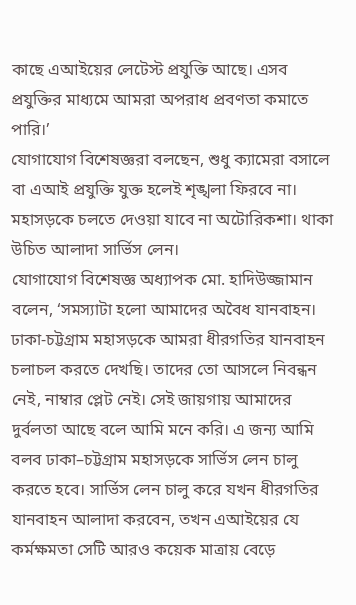কাছে এআইয়ের লেটেস্ট প্রযুক্তি আছে। এসব প্রযুক্তির মাধ্যমে আমরা অপরাধ প্রবণতা কমাতে পারি।’
যোগাযোগ বিশেষজ্ঞরা বলছেন, শুধু ক্যামেরা বসালে বা এআই প্রযুক্তি যুক্ত হলেই শৃঙ্খলা ফিরবে না। মহাসড়কে চলতে দেওয়া যাবে না অটোরিকশা। থাকা উচিত আলাদা সার্ভিস লেন।
যোগাযোগ বিশেষজ্ঞ অধ্যাপক মো. হাদিউজ্জামান বলেন, ‘সমস্যাটা হলো আমাদের অবৈধ যানবাহন। ঢাকা-চট্টগ্রাম মহাসড়কে আমরা ধীরগতির যানবাহন চলাচল করতে দেখছি। তাদের তো আসলে নিবন্ধন নেই, নাম্বার প্লেট নেই। সেই জায়গায় আমাদের দুর্বলতা আছে বলে আমি মনে করি। এ জন্য আমি বলব ঢাকা–চট্টগ্রাম মহাসড়কে সার্ভিস লেন চালু করতে হবে। সার্ভিস লেন চালু করে যখন ধীরগতির যানবাহন আলাদা করবেন, তখন এআইয়ের যে কর্মক্ষমতা সেটি আরও কয়েক মাত্রায় বেড়ে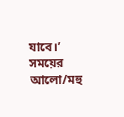যাবে।’
সময়ের আলো/মহু